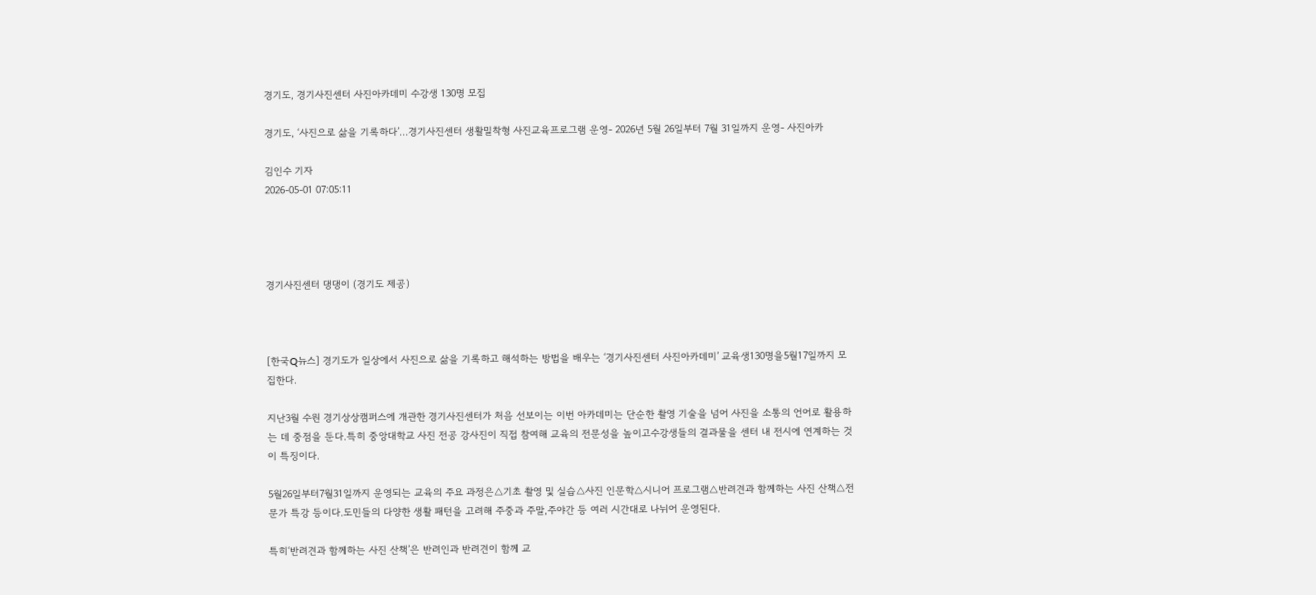경기도, 경기사진센터 사진아카데미 수강생 130명 모집

경기도, ‘사진으로 삶을 기록하다’...경기사진센터 생활밀착형 사진교육프로그램 운영- 2026년 5월 26일부터 7월 31일까지 운영- 사진아카

김인수 기자
2026-05-01 07:05:11




경기사진센터 댕댕이 (경기도 제공)



[한국Q뉴스] 경기도가 일상에서 사진으로 삶을 기록하고 해석하는 방법을 배우는 ‘경기사진센터 사진아카데미’ 교육생130명을5월17일까지 모집한다.

지난3월 수원 경기상상캠퍼스에 개관한 경기사진센터가 처음 선보이는 이번 아카데미는 단순한 촬영 기술을 넘어 사진을 소통의 언어로 활용하는 데 중점을 둔다.특히 중앙대학교 사진 전공 강사진이 직접 참여해 교육의 전문성을 높이고수강생들의 결과물을 센터 내 전시에 연계하는 것이 특징이다.

5월26일부터7월31일까지 운영되는 교육의 주요 과정은△기초 촬영 및 실습△사진 인문학△시니어 프로그램△반려견과 함께하는 사진 산책△전문가 특강 등이다.도민들의 다양한 생활 패턴을 고려해 주중과 주말,주야간 등 여러 시간대로 나뉘어 운영된다.

특히‘반려견과 함께하는 사진 산책’은 반려인과 반려견이 함께 교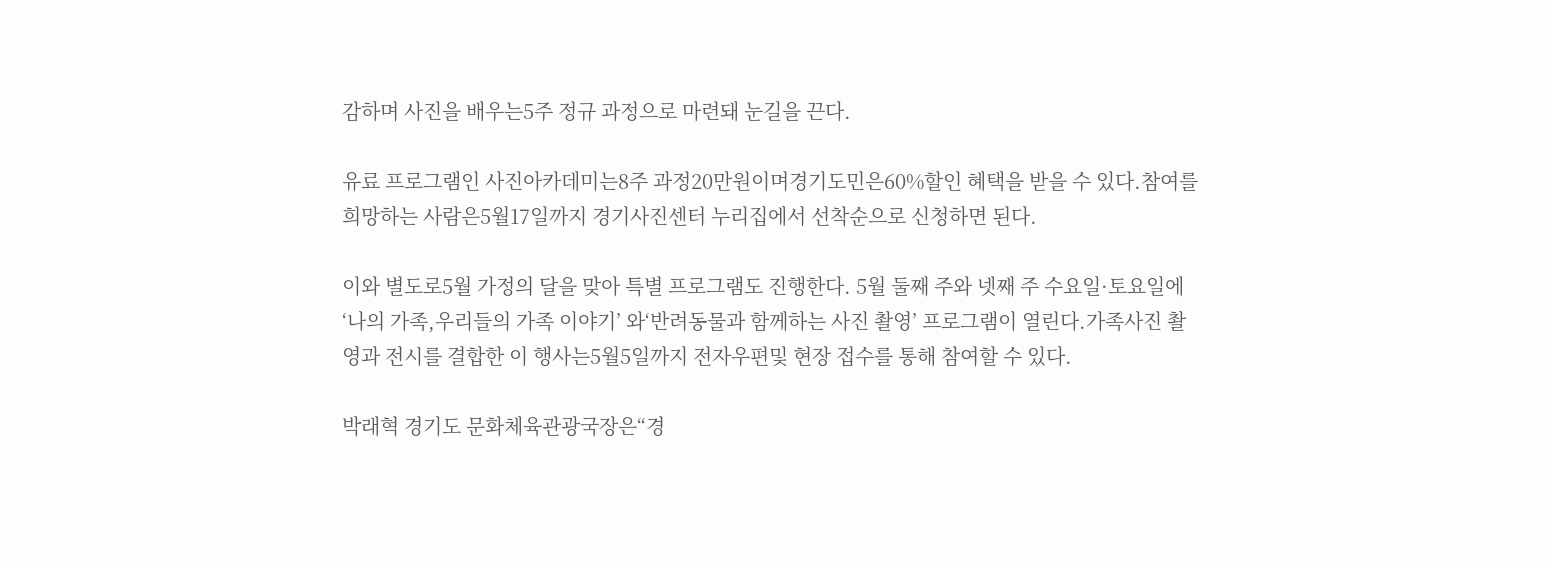감하며 사진을 배우는5주 정규 과정으로 마련돼 눈길을 끈다.

유료 프로그램인 사진아카데미는8주 과정20만원이며경기도민은60%할인 혜택을 받을 수 있다.참여를 희망하는 사람은5월17일까지 경기사진센터 누리집에서 선착순으로 신청하면 된다.

이와 별도로5월 가정의 달을 맞아 특별 프로그램도 진행한다. 5월 둘째 주와 넷째 주 수요일·토요일에‘나의 가족,우리들의 가족 이야기’ 와‘반려동물과 함께하는 사진 촬영’ 프로그램이 열린다.가족사진 촬영과 전시를 결합한 이 행사는5월5일까지 전자우편및 현장 접수를 통해 참여할 수 있다.

박래혁 경기도 문화체육관광국장은“경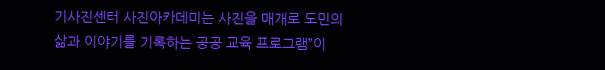기사진센터 사진아카데미는 사진을 매개로 도민의 삶과 이야기를 기록하는 공공 교육 프로그램”이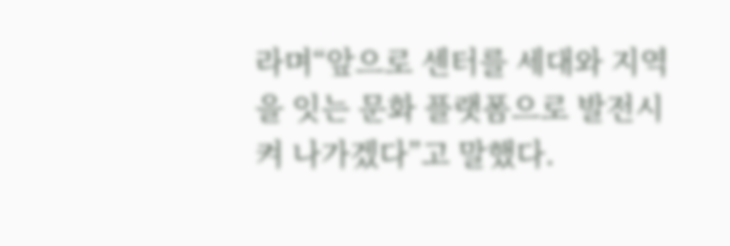라며“앞으로 센터를 세대와 지역을 잇는 문화 플랫폼으로 발전시켜 나가겠다”고 말했다.